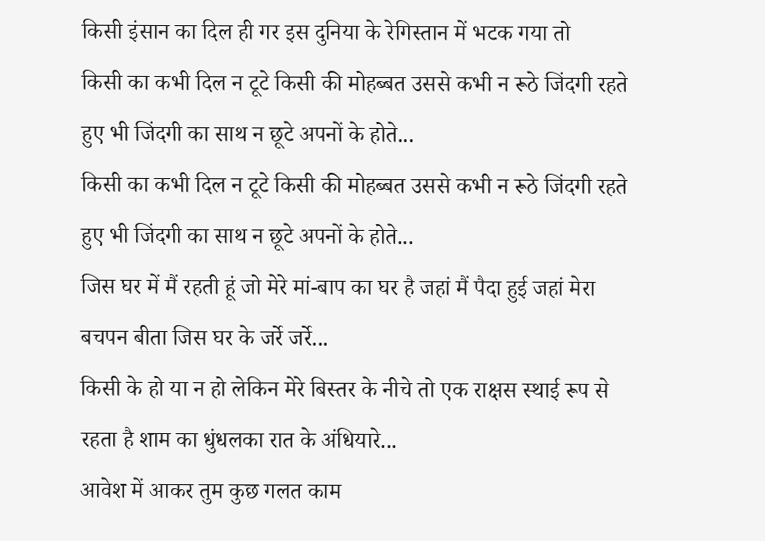किसी इंसान का दिल ही गर इस दुनिया के रेगिस्तान में भटक गया तो
किसी का कभी दिल न टूटे किसी की मोहब्बत उससे कभी न रूठे जिंदगी रहते हुए भी जिंदगी का साथ न छूटे अपनों के होते...
किसी का कभी दिल न टूटे किसी की मोहब्बत उससे कभी न रूठे जिंदगी रहते हुए भी जिंदगी का साथ न छूटे अपनों के होते...
जिस घर में मैं रहती हूं जो मेरे मां-बाप का घर है जहां मैं पैदा हुई जहां मेरा बचपन बीता जिस घर के जर्रे जर्रे...
किसी के हो या न हो लेकिन मेरे बिस्तर के नीचे तो एक राक्षस स्थाई रूप से रहता है शाम का धुंधलका रात के अंधियारे...
आवेश में आकर तुम कुछ गलत काम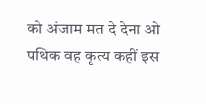को अंजाम मत दे देना ओ पथिक वह कृत्य कहीं इस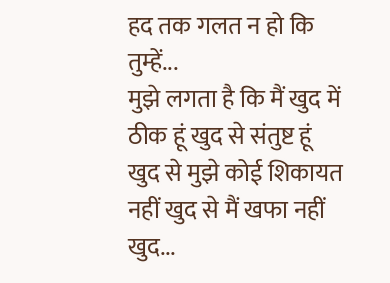हद तक गलत न हो कि तुम्हें...
मुझे लगता है कि मैं खुद में ठीक हूं खुद से संतुष्ट हूं खुद से मुझे कोई शिकायत नहीं खुद से मैं खफा नहीं खुद...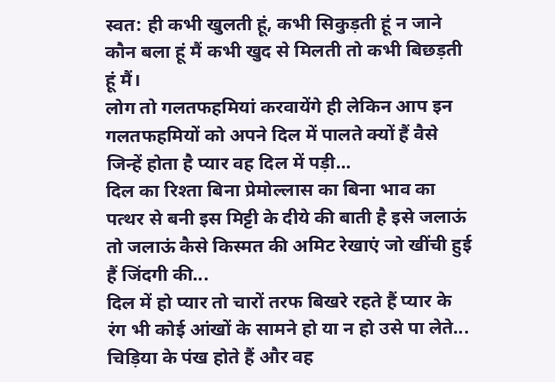स्वत: ही कभी खुलती हूं, कभी सिकुड़ती हूं न जाने कौन बला हूं मैं कभी खुद से मिलती तो कभी बिछड़ती हूं मैं।
लोग तो गलतफहमियां करवायेंगे ही लेकिन आप इन गलतफहमियों को अपने दिल में पालते क्यों हैं वैसे जिन्हें होता है प्यार वह दिल में पड़ी...
दिल का रिश्ता बिना प्रेमोल्लास का बिना भाव का
पत्थर से बनी इस मिट्टी के दीये की बाती है इसे जलाऊं तो जलाऊं कैसे किस्मत की अमिट रेखाएं जो खींची हुई हैं जिंदगी की...
दिल में हो प्यार तो चारों तरफ बिखरे रहते हैं प्यार के रंग भी कोई आंखों के सामने हो या न हो उसे पा लेते...
चिड़िया के पंख होते हैं और वह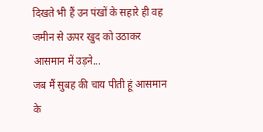दिखते भी हैं उन पंखों के सहारे ही वह जमीन से ऊपर खुद को उठाकर आसमान में उड़ने...
जब मैं सुबह की चाय पीती हूं आसमान के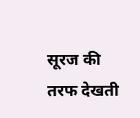सूरज की तरफ देखती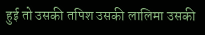हुई तो उसकी तपिश उसकी लालिमा उसकी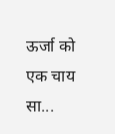ऊर्जा को एक चाय सा...